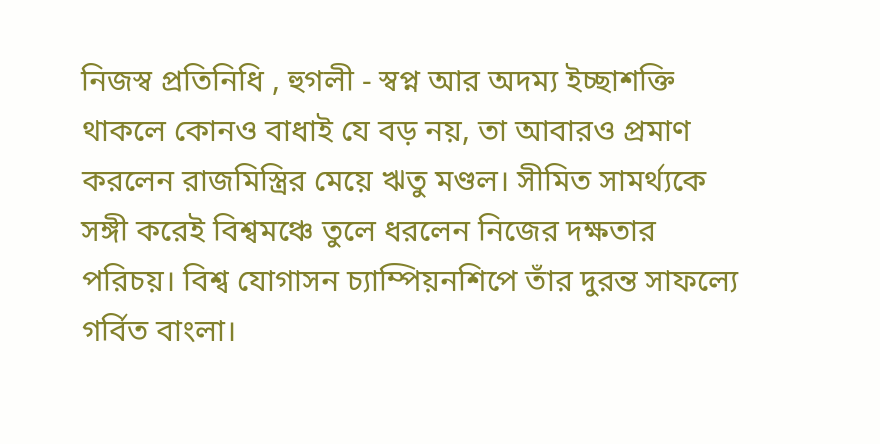নিজস্ব প্রতিনিধি , হুগলী - স্বপ্ন আর অদম্য ইচ্ছাশক্তি থাকলে কোনও বাধাই যে বড় নয়, তা আবারও প্রমাণ করলেন রাজমিস্ত্রির মেয়ে ঋতু মণ্ডল। সীমিত সামর্থ্যকে সঙ্গী করেই বিশ্বমঞ্চে তুলে ধরলেন নিজের দক্ষতার পরিচয়। বিশ্ব যোগাসন চ্যাম্পিয়নশিপে তাঁর দুরন্ত সাফল্যে গর্বিত বাংলা।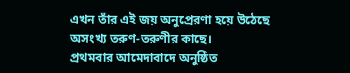এখন তাঁর এই জয় অনুপ্রেরণা হয়ে উঠেছে অসংখ্য তরুণ-তরুণীর কাছে।
প্রথমবার আমেদাবাদে অনুষ্ঠিত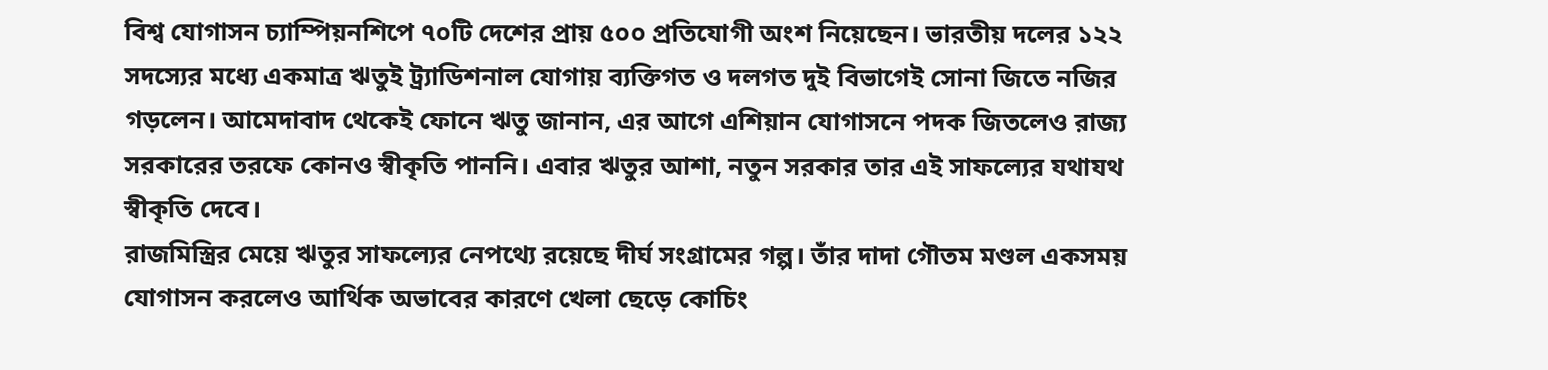বিশ্ব যোগাসন চ্যাম্পিয়নশিপে ৭০টি দেশের প্রায় ৫০০ প্রতিযোগী অংশ নিয়েছেন। ভারতীয় দলের ১২২ সদস্যের মধ্যে একমাত্র ঋতুই ট্র্যাডিশনাল যোগায় ব্যক্তিগত ও দলগত দুই বিভাগেই সোনা জিতে নজির গড়লেন। আমেদাবাদ থেকেই ফোনে ঋতু জানান, এর আগে এশিয়ান যোগাসনে পদক জিতলেও রাজ্য সরকারের তরফে কোনও স্বীকৃতি পাননি। এবার ঋতুর আশা, নতুন সরকার তার এই সাফল্যের যথাযথ স্বীকৃতি দেবে।
রাজমিস্ত্রির মেয়ে ঋতুর সাফল্যের নেপথ্যে রয়েছে দীর্ঘ সংগ্রামের গল্প। তাঁর দাদা গৌতম মণ্ডল একসময় যোগাসন করলেও আর্থিক অভাবের কারণে খেলা ছেড়ে কোচিং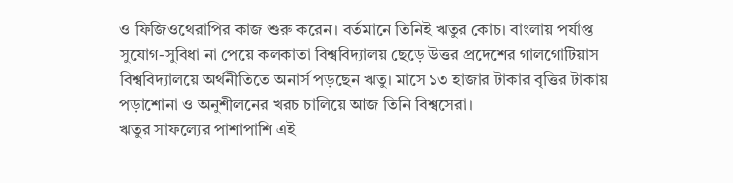ও ফিজিওথেরাপির কাজ শুরু করেন। বর্তমানে তিনিই ঋতুর কোচ। বাংলায় পর্যাপ্ত সুযোগ-সুবিধা না পেয়ে কলকাতা বিশ্ববিদ্যালয় ছেড়ে উত্তর প্রদেশের গালগোটিয়াস বিশ্ববিদ্যালয়ে অর্থনীতিতে অনার্স পড়ছেন ঋতু। মাসে ১৩ হাজার টাকার বৃত্তির টাকায় পড়াশোনা ও অনুশীলনের খরচ চালিয়ে আজ তিনি বিশ্বসেরা।
ঋতুর সাফল্যের পাশাপাশি এই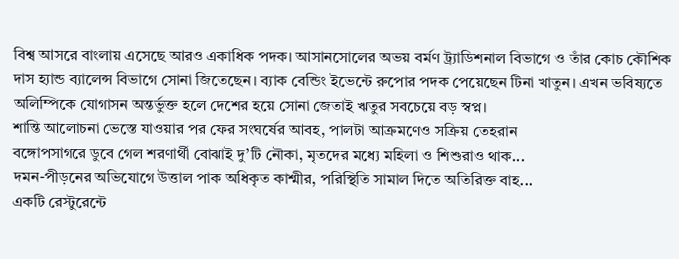বিশ্ব আসরে বাংলায় এসেছে আরও একাধিক পদক। আসানসোলের অভয় বর্মণ ট্র্যাডিশনাল বিভাগে ও তাঁর কোচ কৌশিক দাস হ্যান্ড ব্যালেন্স বিভাগে সোনা জিতেছেন। ব্যাক বেন্ডিং ইভেন্টে রুপোর পদক পেয়েছেন টিনা খাতুন। এখন ভবিষ্যতে অলিম্পিকে যোগাসন অন্তর্ভুক্ত হলে দেশের হয়ে সোনা জেতাই ঋতুর সবচেয়ে বড় স্বপ্ন।
শান্তি আলোচনা ভেস্তে যাওয়ার পর ফের সংঘর্ষের আবহ, পালটা আক্রমণেও সক্রিয় তেহরান
বঙ্গোপসাগরে ডুবে গেল শরণার্থী বোঝাই দু’টি নৌকা, মৃতদের মধ্যে মহিলা ও শিশুরাও থাক...
দমন-পীড়নের অভিযোগে উত্তাল পাক অধিকৃত কাশ্মীর, পরিস্থিতি সামাল দিতে অতিরিক্ত বাহ...
একটি রেস্টুরেন্টে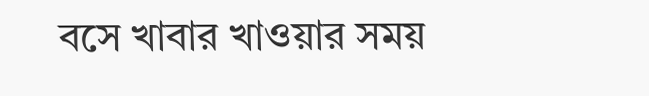বসে খাবার খাওয়ার সময়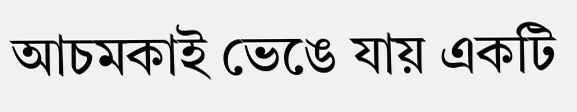আচমকাই ভেঙে যায় একটি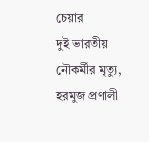চেয়ার
দুই ভারতীয় নৌকর্মীর মৃত্যু, হরমুজ প্রণালী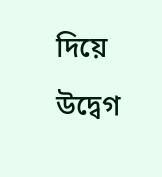দিয়ে উদ্বেগ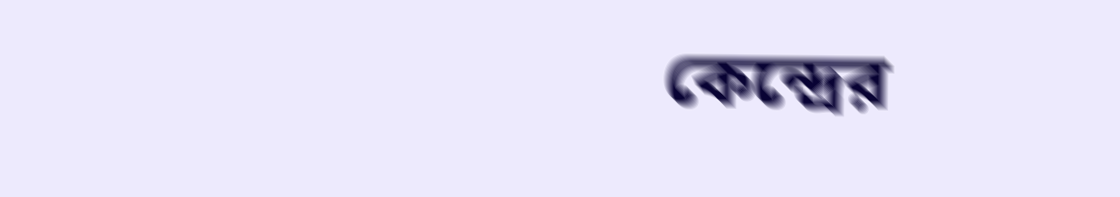কেন্দ্রের